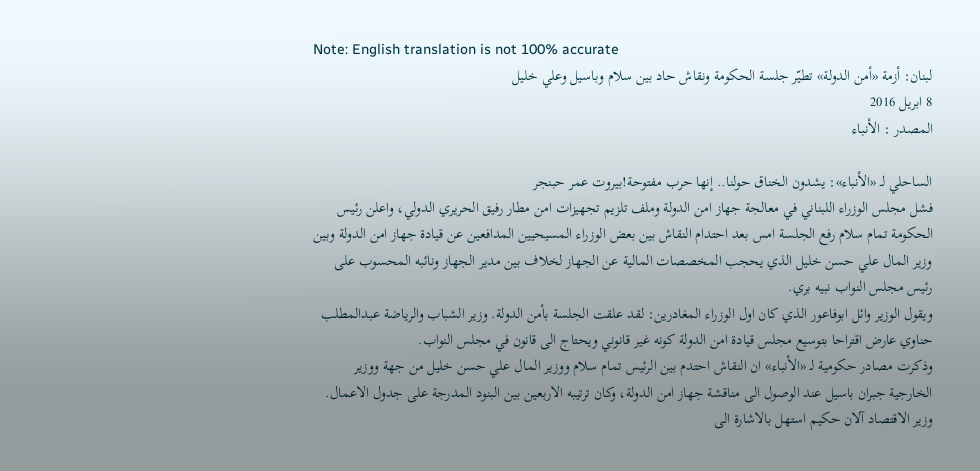Note: English translation is not 100% accurate
لبنان: أزمة «أمن الدولة» تطيّر جلسة الحكومة ونقاش حاد بين سلام وباسيل وعلي خليل
8 ابريل 2016
المصدر : الأنباء

الساحلي لـ «الأنباء»: يشدون الخناق حولنا.. إنها حرب مفتوحة!بيروت عمر حبنجر
فشل مجلس الوزراء اللبناني في معالجة جهاز امن الدولة وملف تلزيم تجهيزات امن مطار رفيق الحريري الدولي، واعلن رئيس الحكومة تمام سلام رفع الجلسة امس بعد احتدام النقاش بين بعض الوزراء المسيحيين المدافعين عن قيادة جهاز امن الدولة وبين وزير المال علي حسن خليل الذي يحجب المخصصات المالية عن الجهاز لخلاف بين مدير الجهاز ونائبه المحسوب على رئيس مجلس النواب نبيه بري.
ويقول الوزير وائل ابوفاعور الذي كان اول الوزراء المغادرين: لقد علقت الجلسة بأمن الدولة. وزير الشباب والرياضة عبدالمطلب حناوي عارض اقتراحا بتوسيع مجلس قيادة امن الدولة كونه غير قانوني ويحتاج الى قانون في مجلس النواب.
وذكرت مصادر حكومية لـ «الأنباء» ان النقاش احتدم بين الرئيس تمام سلام ووزير المال علي حسن خليل من جهة ووزير الخارجية جبران باسيل عند الوصول الى مناقشة جهاز امن الدولة، وكان ترتيبه الاربعين بين البنود المدرجة على جدول الاعمال.
وزير الاقتصاد آلان حكيم استهل بالاشارة الى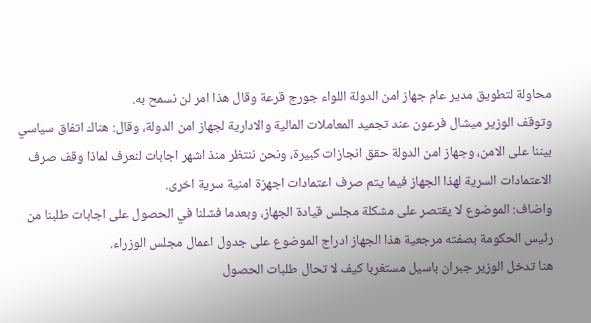محاولة لتطويق مدير عام جهاز امن الدولة اللواء جورج قرعة وقال هذا امر لن نسمح به.
وتوقف الوزير ميشال فرعون عند تجميد المعاملات المالية والادارية لجهاز امن الدولة، وقال: هناك اتفاق سياسي بيننا على الامن، وجهاز امن الدولة حقق انجازات كبيرة، ونحن ننتظر منذ اشهر اجابات لنعرف لماذا وقف صرف الاعتمادات السرية لهذا الجهاز فيما يتم صرف اعتمادات اجهزة امنية سرية اخرى.
واضاف: الموضوع لا يقتصر على مشكلة مجلس قيادة الجهاز، وبعدما فشلنا في الحصول على اجابات طلبنا من رئيس الحكومة بصفته مرجعية هذا الجهاز ادراج الموضوع على جدول اعمال مجلس الوزراء.
هنا تدخل الوزير جبران باسيل مستغربا كيف لا تحال طلبات الحصول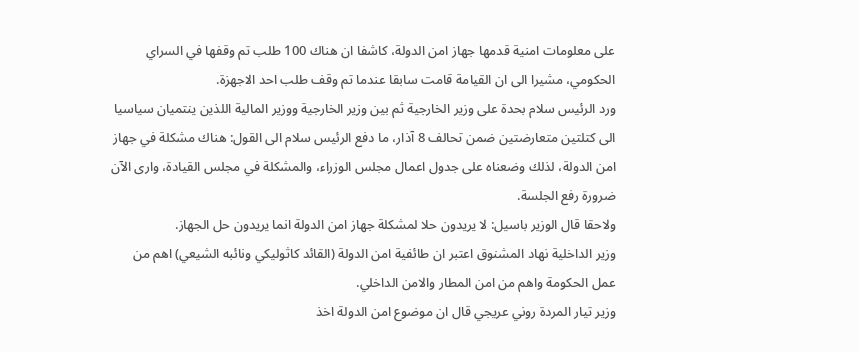على معلومات امنية قدمها جهاز امن الدولة، كاشفا ان هناك 100 طلب تم وقفها في السراي الحكومي، مشيرا الى ان القيامة قامت سابقا عندما تم وقف طلب احد الاجهزة.
ورد الرئيس سلام بحدة على وزير الخارجية ثم بين وزير الخارجية ووزير المالية اللذين ينتميان سياسيا الى كتلتين متعارضتين ضمن تحالف 8 آذار، ما دفع الرئيس سلام الى القول: هناك مشكلة في جهاز امن الدولة، لذلك وضعناه على جدول اعمال مجلس الوزراء، والمشكلة في مجلس القيادة، وارى الآن ضرورة رفع الجلسة.
ولاحقا قال الوزير باسيل: لا يريدون حلا لمشكلة جهاز امن الدولة انما يريدون حل الجهاز.
وزير الداخلية نهاد المشنوق اعتبر ان طائفية امن الدولة (القائد كاثوليكي ونائبه الشيعي) اهم من عمل الحكومة واهم من امن المطار والامن الداخلي.
وزير تيار المردة روني عريجي قال ان موضوع امن الدولة اخذ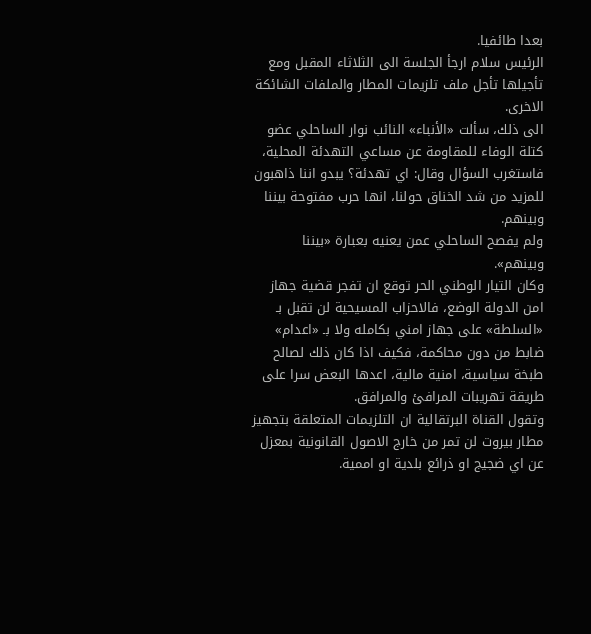بعدا طائفيا.
الرئيس سلام ارجأ الجلسة الى الثلاثاء المقبل ومع تأجيلها تأجل ملف تلزيمات المطار والملفات الشائكة الاخرى.
الى ذلك، سألت «الأنباء» النائب نوار الساحلي عضو كتلة الوفاء للمقاومة عن مساعي التهدئة المحلية، فاستغرب السؤال وقال: اي تهدئة؟ يبدو اننا ذاهبون للمزيد من شد الخناق حولنا، انها حرب مفتوحة بيننا وبينهم.
ولم يفصح الساحلي عمن يعنيه بعبارة «بيننا وبينهم».
وكان التيار الوطني الحر توقع ان تفجر قضية جهاز امن الدولة الوضع، فالاحزاب المسيحية لن تقبل بـ «السلطة» على جهاز امني بكامله ولا بـ «اعدام» ضابط من دون محاكمة، فكيف اذا كان ذلك لصالح طبخة سياسية، امنية مالية، اعدها البعض سرا على طريقة تهريبات المرافئ والمرافق.
وتقول القناة البرتقالية ان التلزيمات المتعلقة بتجهيز مطار بيروت لن تمر من خارج الاصول القانونية بمعزل عن اي ضجيج او ذرائع بلدية او اممية.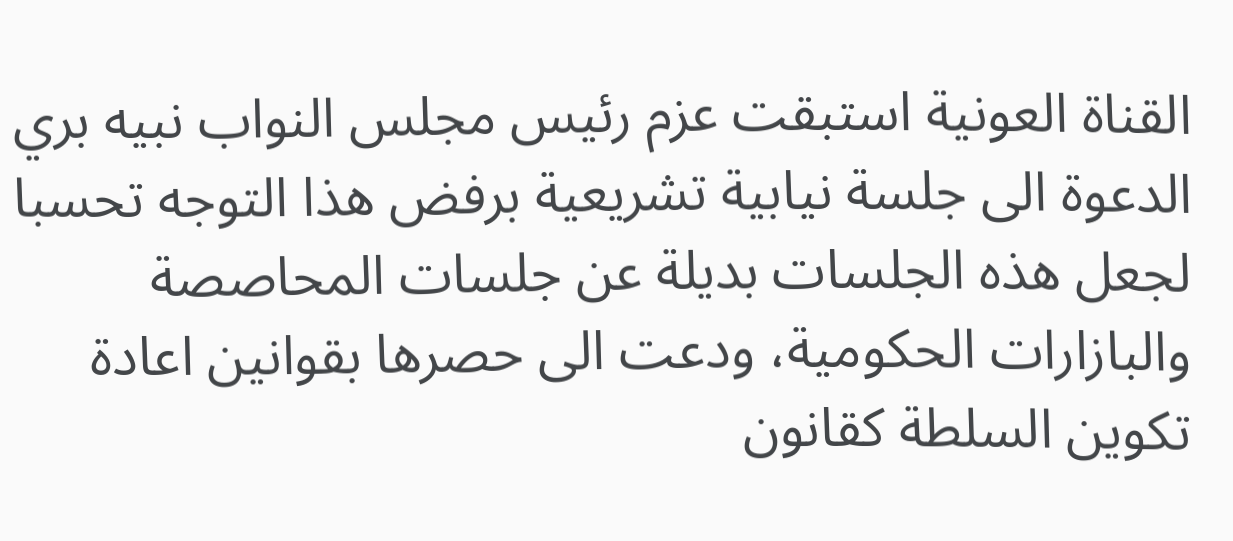القناة العونية استبقت عزم رئيس مجلس النواب نبيه بري الدعوة الى جلسة نيابية تشريعية برفض هذا التوجه تحسبا لجعل هذه الجلسات بديلة عن جلسات المحاصصة والبازارات الحكومية، ودعت الى حصرها بقوانين اعادة تكوين السلطة كقانون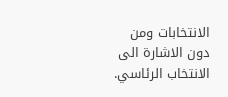الانتخابات ومن دون الاشارة الى الانتخاب الرئاسي.